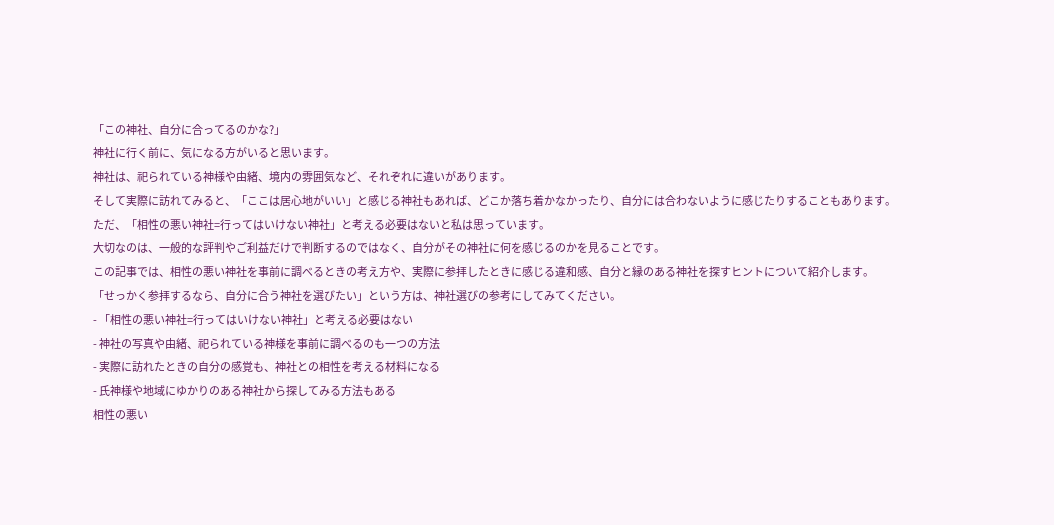「この神社、自分に合ってるのかな?」
神社に行く前に、気になる方がいると思います。
神社は、祀られている神様や由緒、境内の雰囲気など、それぞれに違いがあります。
そして実際に訪れてみると、「ここは居心地がいい」と感じる神社もあれば、どこか落ち着かなかったり、自分には合わないように感じたりすることもあります。
ただ、「相性の悪い神社=行ってはいけない神社」と考える必要はないと私は思っています。
大切なのは、一般的な評判やご利益だけで判断するのではなく、自分がその神社に何を感じるのかを見ることです。
この記事では、相性の悪い神社を事前に調べるときの考え方や、実際に参拝したときに感じる違和感、自分と縁のある神社を探すヒントについて紹介します。
「せっかく参拝するなら、自分に合う神社を選びたい」という方は、神社選びの参考にしてみてください。
- 「相性の悪い神社=行ってはいけない神社」と考える必要はない
- 神社の写真や由緒、祀られている神様を事前に調べるのも一つの方法
- 実際に訪れたときの自分の感覚も、神社との相性を考える材料になる
- 氏神様や地域にゆかりのある神社から探してみる方法もある
相性の悪い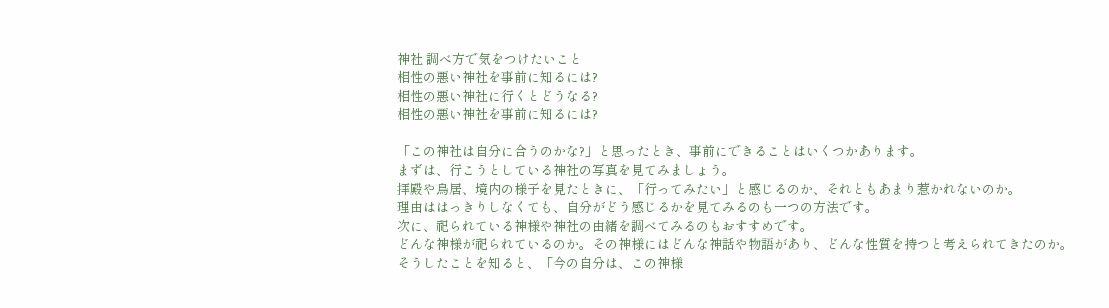神社 調べ方で気をつけたいこと
相性の悪い神社を事前に知るには?
相性の悪い神社に行くとどうなる?
相性の悪い神社を事前に知るには?

「この神社は自分に合うのかな?」と思ったとき、事前にできることはいくつかあります。
まずは、行こうとしている神社の写真を見てみましょう。
拝殿や鳥居、境内の様子を見たときに、「行ってみたい」と感じるのか、それともあまり惹かれないのか。
理由ははっきりしなくても、自分がどう感じるかを見てみるのも一つの方法です。
次に、祀られている神様や神社の由緒を調べてみるのもおすすめです。
どんな神様が祀られているのか。その神様にはどんな神話や物語があり、どんな性質を持つと考えられてきたのか。
そうしたことを知ると、「今の自分は、この神様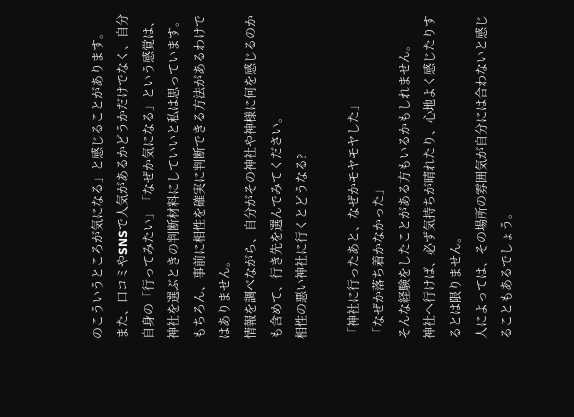のこういうところが気になる」と感じることがあります。
また、口コミやSNSで人気があるかどうかだけでなく、自分自身の「行ってみたい」「なぜか気になる」という感覚は、神社を選ぶときの判断材料にしていいと私は思っています。
もちろん、事前に相性を確実に判断できる方法があるわけではありません。
情報を調べながら、自分がその神社や神様に何を感じるのかも含めて、行き先を選んでみてください。
相性の悪い神社に行くとどうなる?

「神社に行ったあと、なぜかモヤモヤした」
「なぜか落ち着かなかった」
そんな経験をしたことがある方もいるかもしれません。
神社へ行けば、必ず気持ちが晴れたり、心地よく感じたりするとは限りません。
人によっては、その場所の雰囲気が自分には合わないと感じることもあるでしょう。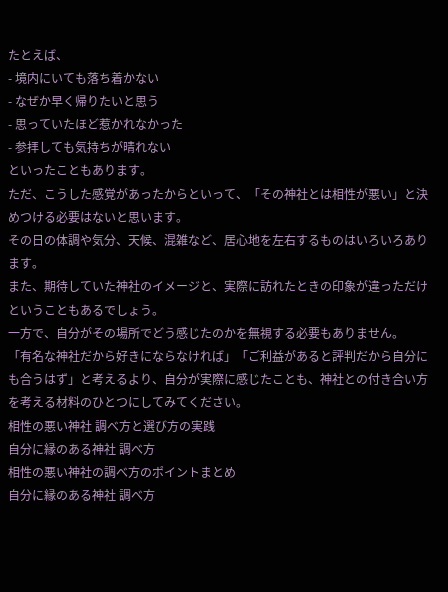たとえば、
- 境内にいても落ち着かない
- なぜか早く帰りたいと思う
- 思っていたほど惹かれなかった
- 参拝しても気持ちが晴れない
といったこともあります。
ただ、こうした感覚があったからといって、「その神社とは相性が悪い」と決めつける必要はないと思います。
その日の体調や気分、天候、混雑など、居心地を左右するものはいろいろあります。
また、期待していた神社のイメージと、実際に訪れたときの印象が違っただけということもあるでしょう。
一方で、自分がその場所でどう感じたのかを無視する必要もありません。
「有名な神社だから好きにならなければ」「ご利益があると評判だから自分にも合うはず」と考えるより、自分が実際に感じたことも、神社との付き合い方を考える材料のひとつにしてみてください。
相性の悪い神社 調べ方と選び方の実践
自分に縁のある神社 調べ方
相性の悪い神社の調べ方のポイントまとめ
自分に縁のある神社 調べ方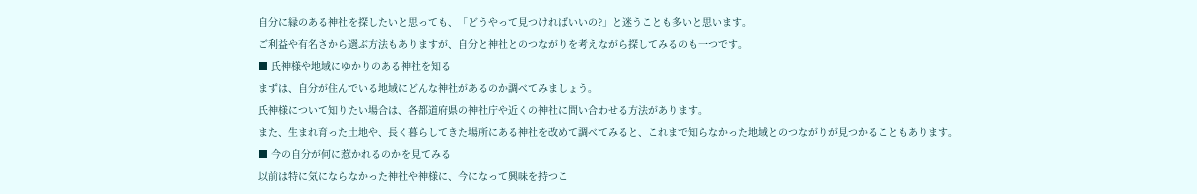自分に縁のある神社を探したいと思っても、「どうやって見つければいいの?」と迷うことも多いと思います。
ご利益や有名さから選ぶ方法もありますが、自分と神社とのつながりを考えながら探してみるのも一つです。
■ 氏神様や地域にゆかりのある神社を知る
まずは、自分が住んでいる地域にどんな神社があるのか調べてみましょう。
氏神様について知りたい場合は、各都道府県の神社庁や近くの神社に問い合わせる方法があります。
また、生まれ育った土地や、長く暮らしてきた場所にある神社を改めて調べてみると、これまで知らなかった地域とのつながりが見つかることもあります。
■ 今の自分が何に惹かれるのかを見てみる
以前は特に気にならなかった神社や神様に、今になって興味を持つこ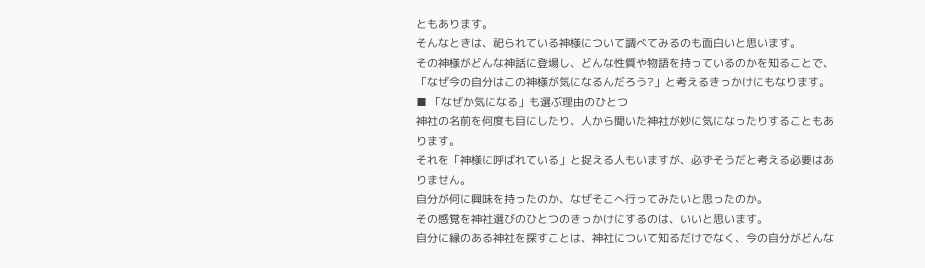ともあります。
そんなときは、祀られている神様について調べてみるのも面白いと思います。
その神様がどんな神話に登場し、どんな性質や物語を持っているのかを知ることで、「なぜ今の自分はこの神様が気になるんだろう?」と考えるきっかけにもなります。
■ 「なぜか気になる」も選ぶ理由のひとつ
神社の名前を何度も目にしたり、人から聞いた神社が妙に気になったりすることもあります。
それを「神様に呼ばれている」と捉える人もいますが、必ずそうだと考える必要はありません。
自分が何に興味を持ったのか、なぜそこへ行ってみたいと思ったのか。
その感覚を神社選びのひとつのきっかけにするのは、いいと思います。
自分に縁のある神社を探すことは、神社について知るだけでなく、今の自分がどんな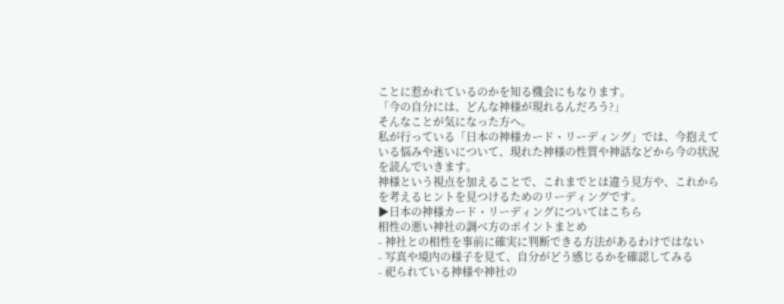ことに惹かれているのかを知る機会にもなります。
「今の自分には、どんな神様が現れるんだろう?」
そんなことが気になった方へ。
私が行っている「日本の神様カード・リーディング」では、今抱えている悩みや迷いについて、現れた神様の性質や神話などから今の状況を読んでいきます。
神様という視点を加えることで、これまでとは違う見方や、これからを考えるヒントを見つけるためのリーディングです。
▶日本の神様カード・リーディングについてはこちら
相性の悪い神社の調べ方のポイントまとめ
- 神社との相性を事前に確実に判断できる方法があるわけではない
- 写真や境内の様子を見て、自分がどう感じるかを確認してみる
- 祀られている神様や神社の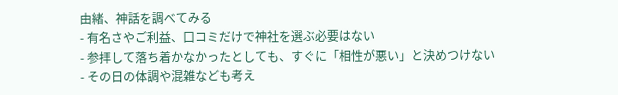由緒、神話を調べてみる
- 有名さやご利益、口コミだけで神社を選ぶ必要はない
- 参拝して落ち着かなかったとしても、すぐに「相性が悪い」と決めつけない
- その日の体調や混雑なども考え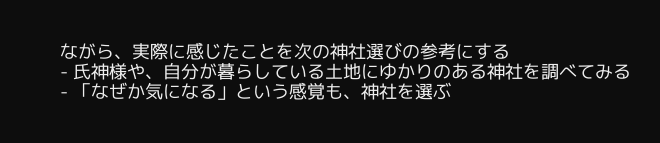ながら、実際に感じたことを次の神社選びの参考にする
- 氏神様や、自分が暮らしている土地にゆかりのある神社を調べてみる
- 「なぜか気になる」という感覚も、神社を選ぶ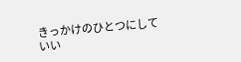きっかけのひとつにしていい